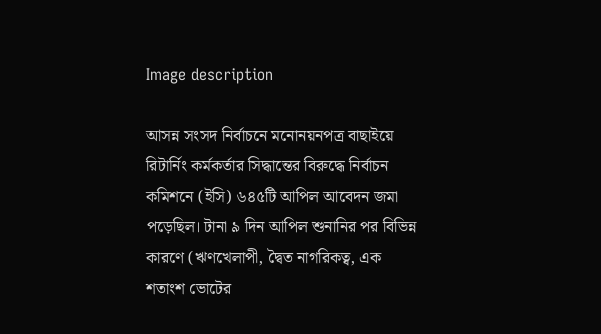Image description

আসন্ন সংসদ নির্বাচনে মনোনয়নপত্র বাছাইয়ে রিটার্নিং কর্মকর্তার সিদ্ধান্তের বিরুদ্ধে নির্বাচন কমিশনে (ইসি) ৬৪৫টি আপিল আবেদন জমা পড়েছিল। টানা ৯ দিন আপিল শুনানির পর বিভিন্ন কারণে (ঋণখেলাপী, দ্বৈত নাগরিকত্ব, এক শতাংশ ভোটের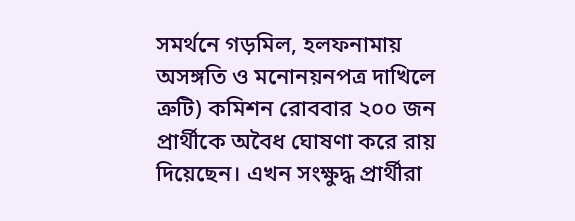সমর্থনে গড়মিল, হলফনামায় অসঙ্গতি ও মনোনয়নপত্র দাখিলে ত্রুটি) কমিশন রোববার ২০০ জন প্রার্থীকে অবৈধ ঘোষণা করে রায় দিয়েছেন। এখন সংক্ষুদ্ধ প্রার্থীরা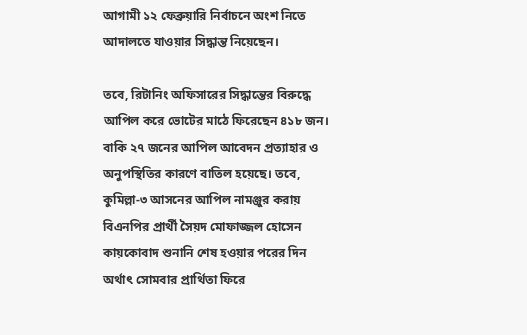আগামী ১২ ফেব্রুয়ারি নির্বাচনে অংশ নিতে আদালতে যাওয়ার সিদ্ধান্ত নিয়েছেন।

তবে, রিটানিং অফিসারের সিদ্ধান্তের বিরুদ্ধে আপিল করে ভোটের মাঠে ফিরেছেন ৪১৮ জন। বাকি ২৭ জনের আপিল আবেদন প্রত্যাহার ও অনুপস্থিতির কারণে বাতিল হয়েছে। তবে, কুমিল্লা-৩ আসনের আপিল নামঞ্জুর করায় বিএনপির প্রার্থী সৈয়দ মোফাজ্জল হোসেন কায়কোবাদ শুনানি শেষ হওয়ার পরের দিন অর্থাৎ সোমবার প্রার্থিতা ফিরে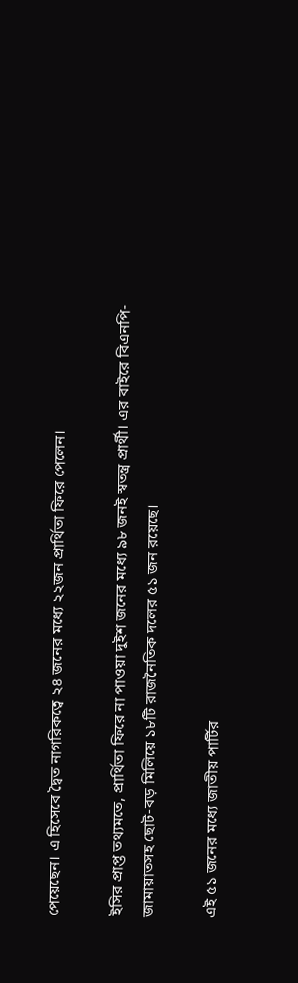পেয়েছেন। এ হিসেবে দ্বৈত নাগরিকত্বে ২৪ জনের মধ্যে ২২জন প্রার্থিতা ফিরে পেলেন।

ইসির প্রাপ্ত তথ্যমতে, প্রার্থিতা ফিরে না পাওয়া দুইশ জনের মধ্যে ৯৮ জনই স্বতন্ত্র প্রার্থী। এর বাইরে বিএনপি-জামায়াতসহ ছোট-বড় মিলিয়ে ১৮টি রাজনৈতিক দলের ৫১ জন রয়েছে।

এই ৫১ জনের মধ্যে জাতীয় পার্টির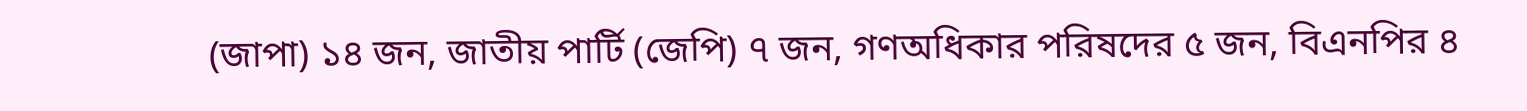(জাপা) ১৪ জন, জাতীয় পার্টি (জেপি) ৭ জন, গণঅধিকার পরিষদের ৫ জন, বিএনপির ৪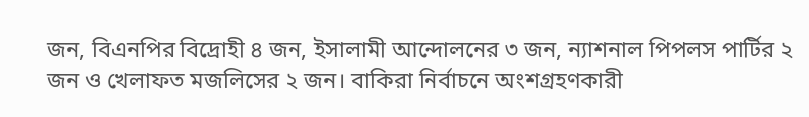জন, বিএনপির বিদ্রোহী ৪ জন, ইসালামী আন্দোলনের ৩ জন, ন্যাশনাল পিপলস পার্টির ২ জন ও খেলাফত মজলিসের ২ জন। বাকিরা নির্বাচনে অংশগ্রহণকারী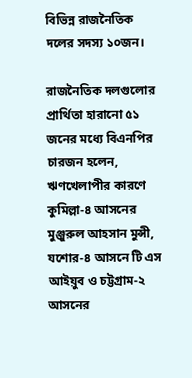বিভিন্ন রাজনৈতিক দলের সদস্য ১০জন।

রাজনৈতিক দলগুলোর প্রার্থিতা হারানো ৫১ জনের মধ্যে বিএনপির চারজন হলেন, ঋণখেলাপীর কারণে কুমিল্লা-৪ আসনের মুঞ্জুরুল আহসান মুন্সী, যশোর-৪ আসনে টি এস আইয়ুব ও চট্টগ্রাম-২ আসনের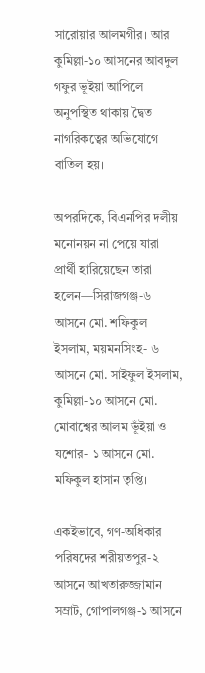সারোয়ার আলমগীর। আর কুমিল্লা-১০ আসনের আবদুল গফুর ভূইয়া আপিলে অনুপস্থিত থাকায় দ্বৈত নাগরিকত্বের অভিযোগে বাতিল হয়।

অপরদিকে, বিএনপির দলীয় মনোনয়ন না পেয়ে যারা প্রার্থী হারিয়েছেন তারা হলেন—সিরাজগঞ্জ-৬ আসনে মো. শফিকুল ইসলাম, ময়মনসিংহ- ৬ আসনে মো. সাইফুল ইসলাম, কুমিল্লা-১০ আসনে মো. মোবাশ্বের আলম ভূঁইয়া ও যশোর- ১ আসনে মো. মফিকুল হাসান তৃপ্তি।

একইভাবে, গণ-অধিকার পরিষদের শরীয়তপুর-২ আসনে আখতারুজ্জামান সম্রাট, গোপালগঞ্জ-১ আসনে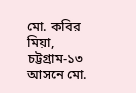মো. কবির মিয়া, চট্টগ্রাম-১৩ আসনে মো.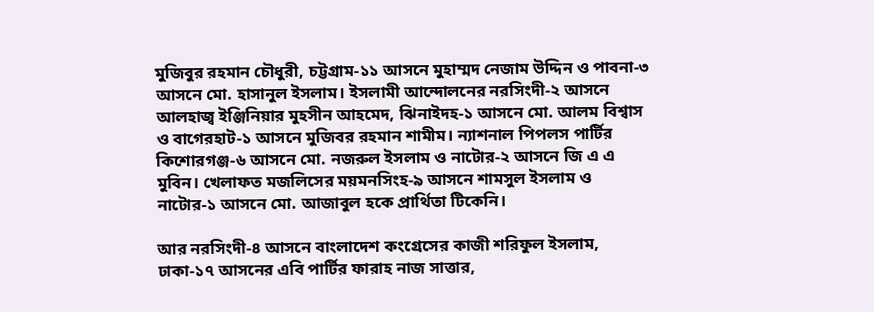মুজিবুর রহমান চৌধুরী, চট্টগ্রাম-১১ আসনে মুহাম্মদ নেজাম উদ্দিন ও পাবনা-৩ আসনে মো. হাসানুল ইসলাম। ইসলামী আন্দোলনের নরসিংদী-২ আসনে আলহাজ্ব ইঞ্জিনিয়ার মুহসীন আহমেদ, ঝিনাইদহ-১ আসনে মো. আলম বিশ্বাস ও বাগেরহাট-১ আসনে মুজিবর রহমান শামীম। ন্যাশনাল পিপলস পার্টির কিশোরগঞ্জ-৬ আসনে মো. নজরুল ইসলাম ও নাটোর-২ আসনে জি এ এ মুবিন। খেলাফত মজলিসের ময়মনসিংহ-৯ আসনে শামসুল ইসলাম ও নাটোর-১ আসনে মো. আজাবুল হকে প্রার্থিতা টিকেনি।

আর নরসিংদী-৪ আসনে বাংলাদেশ কংগ্রেসের কাজী শরিফুল ইসলাম, ঢাকা-১৭ আসনের এবি পার্টির ফারাহ নাজ সাত্তার,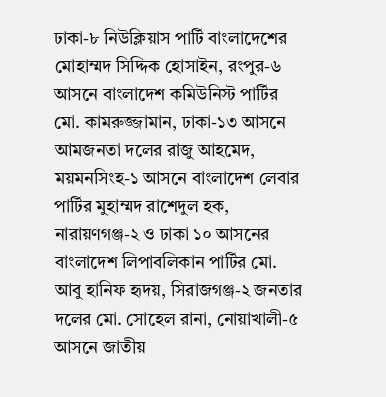ঢাকা-৮ নিউক্লিয়াস পার্টি বাংলাদেশের মোহাম্মদ সিদ্দিক হোসাইন, রংপুর-৬ আসনে বাংলাদেশ কমিউনিস্ট পার্টির মো. কামরুজ্জামান, ঢাকা-১৩ আসনে আমজনতা দলের রাজু আহমেদ, ময়মনসিংহ-১ আসনে বাংলাদেশ লেবার পার্টির মুহাম্মদ রাশেদুল হক, নারায়ণগঞ্জ-২ ও ঢাকা ১০ আসনের বাংলাদেশ লিপাবলিকান পার্টির মো. আবু হানিফ হৃদয়, সিরাজগঞ্জ-২ জনতার দলের মো. সোহেল রানা, নোয়াখালী-৫ আসনে জাতীয়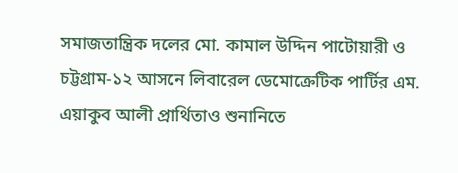সমাজতান্ত্রিক দলের মো. কামাল উদ্দিন পাটোয়ারী ও চট্টগ্রাম-১২ আসনে লিবারেল ডেমোক্রেটিক পার্টির এম. এয়াকুব আলী প্রার্থিতাও শুনানিতে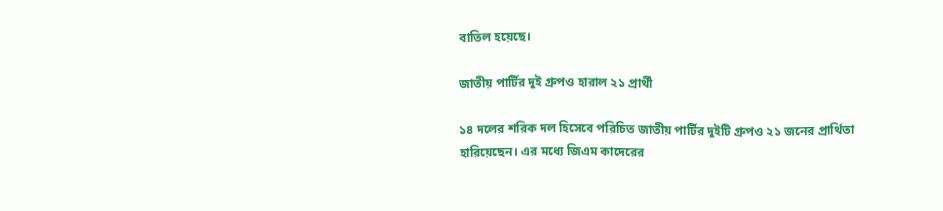বাতিল হয়েছে।

জাতীয় পার্টির দুই গ্রুপও হারাল ২১ প্রার্থী

১৪ দলের শরিক দল হিসেবে পরিচিত জাতীয় পার্টির দুইটি গ্রুপও ২১ জনের প্রার্থিতা হারিয়েছেন। এর মধ্যে জিএম কাদেরের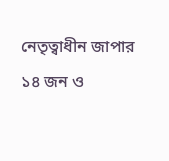নেতৃত্বাধীন জাপার ১৪ জন ও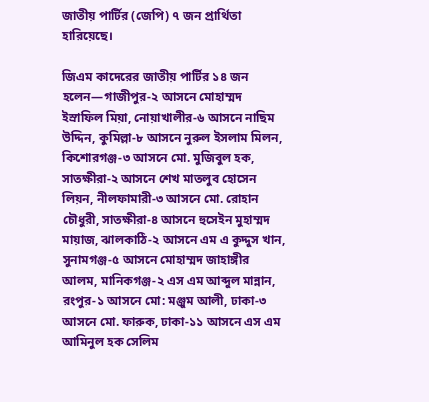জাতীয় পার্টির (জেপি) ৭ জন প্রার্থিতা হারিয়েছে।

জিএম কাদেরের জাতীয় পার্টির ১৪ জন হলেন—গাজীপুর-২ আসনে মোহাম্মদ ইস্রাফিল মিয়া, নোয়াখালীর-৬ আসনে নাছিম উদ্দিন, কুমিল্লা-৮ আসনে নুরুল ইসলাম মিলন, কিশোরগঞ্জ-৩ আসনে মো. মুজিবুল হক, সাতক্ষীরা-২ আসনে শেখ মাতলুব হোসেন লিয়ন, নীলফামারী-৩ আসনে মো. রোহান চৌধুরী, সাতক্ষীরা-৪ আসনে হুসেইন মুহাম্মদ মায়াজ, ঝালকাঠি-২ আসনে এম এ কুদ্দুস খান, সুনামগঞ্জ-৫ আসনে মোহাম্মদ জাহাঙ্গীর আলম, মানিকগঞ্জ-২ এস এম আব্দুল মান্নান, রংপুর-১ আসনে মো: মঞ্জুম আলী, ঢাকা-৩ আসনে মো. ফারুক, ঢাকা-১১ আসনে এস এম আমিনুল হক সেলিম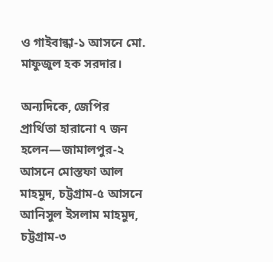ও গাইবান্ধা-১ আসনে মো. মাফুজুল হক সরদার।

অন্যদিকে, জেপির প্রার্থিতা হারানো ৭ জন হলেন—জামালপুর-২ আসনে মোস্তফা আল মাহমুদ, চট্টগ্রাম-৫ আসনে আনিসুল ইসলাম মাহমুদ, চট্টগ্রাম-৩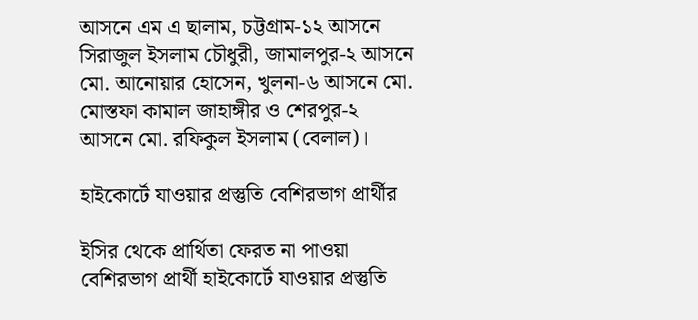আসনে এম এ ছালাম, চট্টগ্রাম-১২ আসনে সিরাজুল ইসলাম চৌধুরী, জামালপুর-২ আসনে মো. আনোয়ার হোসেন, খুলনা-৬ আসনে মো. মোস্তফা কামাল জাহাঙ্গীর ও শেরপুর-২ আসনে মো. রফিকুল ইসলাম (বেলাল)।

হাইকোর্টে যাওয়ার প্রস্তুতি বেশিরভাগ প্রার্থীর

ইসির থেকে প্রার্থিতা ফেরত না পাওয়া বেশিরভাগ প্রার্থী হাইকোর্টে যাওয়ার প্রস্তুতি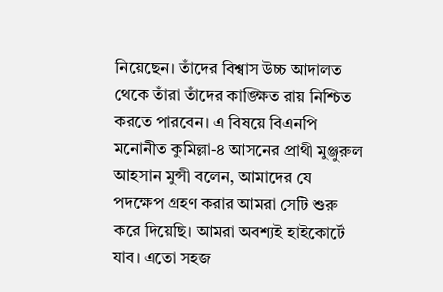নিয়েছেন। তাঁদের বিশ্বাস উচ্চ আদালত থেকে তাঁরা তাঁদের কাঙ্ক্ষিত রায় নিশ্চিত করতে পারবেন। এ বিষয়ে বিএনপি মনোনীত কুমিল্লা-৪ আসনের প্রাথী মুঞ্জুরুল আহসান মুন্সী বলেন, আমাদের যে পদক্ষেপ গ্রহণ করার আমরা সেটি শুরু করে দিয়েছি। আমরা অবশ্যই হাইকোর্টে যাব। এতো সহজ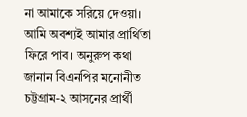না আমাকে সরিয়ে দেওয়া। আমি অবশ্যই আমার প্রার্থিতা ফিরে পাব। অনুরুপ কথা জানান বিএনপির মনোনীত চট্টগ্রাম-২ আসনের প্রার্থী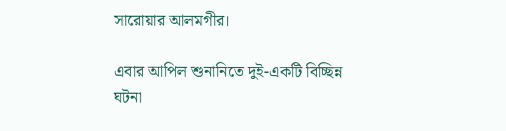সারোয়ার আলমগীর।

এবার আপিল শুনানিতে দুই-একটি বিচ্ছিন্ন ঘটনা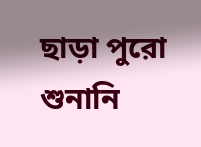ছাড়া পুরো শুনানি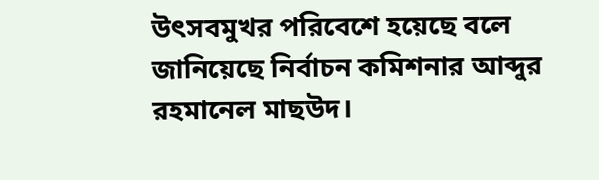উৎসবমুখর পরিবেশে হয়েছে বলে জানিয়েছে নির্বাচন কমিশনার আব্দুর রহমানেল মাছউদ।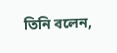তিনি বলেন,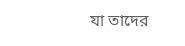যা তাদের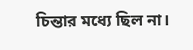চিন্তার মধ্যে ছিল না।